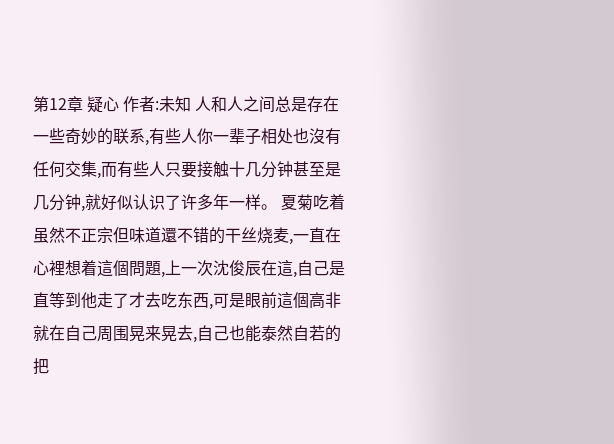第12章 疑心 作者:未知 人和人之间总是存在一些奇妙的联系,有些人你一辈子相处也沒有任何交集,而有些人只要接触十几分钟甚至是几分钟,就好似认识了许多年一样。 夏菊吃着虽然不正宗但味道還不错的干丝烧麦,一直在心裡想着這個問題,上一次沈俊辰在這,自己是直等到他走了才去吃东西,可是眼前這個高非就在自己周围晃来晃去,自己也能泰然自若的把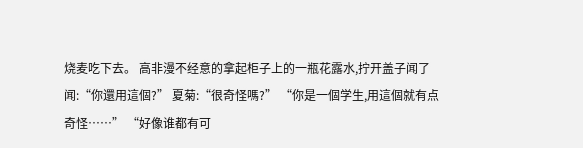烧麦吃下去。 高非漫不经意的拿起柜子上的一瓶花露水,拧开盖子闻了闻:“你還用這個?” 夏菊:“很奇怪嗎?” “你是一個学生,用這個就有点奇怪……” “好像谁都有可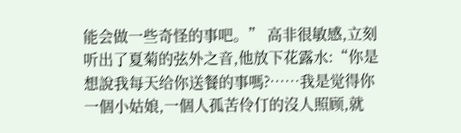能会做一些奇怪的事吧。” 高非很敏感,立刻听出了夏菊的弦外之音,他放下花露水:“你是想說我每天给你送餐的事嗎?……我是觉得你一個小姑娘,一個人孤苦伶仃的沒人照顾,就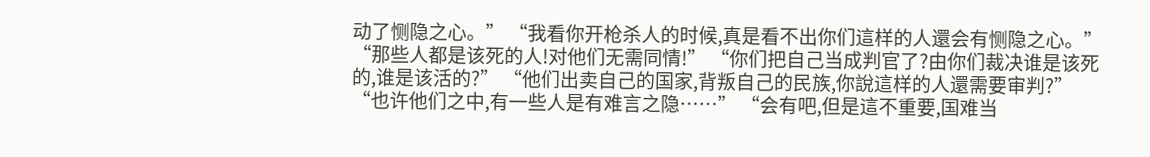动了恻隐之心。” “我看你开枪杀人的时候,真是看不出你们這样的人還会有恻隐之心。” “那些人都是该死的人!对他们无需同情!” “你们把自己当成判官了?由你们裁决谁是该死的,谁是该活的?” “他们出卖自己的国家,背叛自己的民族,你說這样的人還需要审判?” “也许他们之中,有一些人是有难言之隐……” “会有吧,但是這不重要,国难当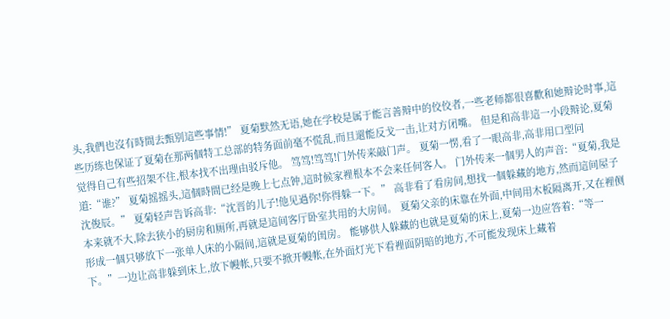头,我們也沒有時間去甄别這些事情!” 夏菊默然无语,她在学校是属于能言善辩中的佼佼者,一些老师都很喜歡和她辩论时事,這些历练也保证了夏菊在那两個特工总部的特务面前毫不慌乱,而且還能反戈一击,让对方闭嘴。 但是和高非這一小段辩论,夏菊觉得自己有些招架不住,根本找不出理由驳斥他。 笃笃!笃笃!门外传来敲门声。 夏菊一愣,看了一眼高非,高非用口型问道:“谁?” 夏菊摇摇头,這個時間已经是晚上七点钟,這时候家裡根本不会来任何客人。 门外传来一個男人的声音:“夏菊,我是沈俊辰。” 夏菊轻声告诉高非:“沈晋的儿子!他见過你!你得躲一下。” 高非看了看房间,想找一個躲藏的地方,然而這间屋子本来就不大,除去狭小的厨房和厕所,再就是這间客厅卧室共用的大房间。 夏菊父亲的床靠在外面,中间用木板隔离开,又在裡侧形成一個只够放下一张单人床的小隔间,這就是夏菊的闺房。 能够供人躲藏的也就是夏菊的床上,夏菊一边应答着:“等一下。”一边让高非躲到床上,放下幔帐,只要不掀开幔帐,在外面灯光下看裡面阴暗的地方,不可能发现床上藏着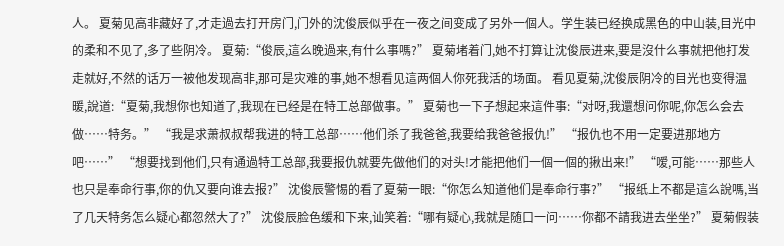人。 夏菊见高非藏好了,才走過去打开房门,门外的沈俊辰似乎在一夜之间变成了另外一個人。学生装已经换成黑色的中山装,目光中的柔和不见了,多了些阴冷。 夏菊:“俊辰,這么晚過来,有什么事嗎?” 夏菊堵着门,她不打算让沈俊辰进来,要是沒什么事就把他打发走就好,不然的话万一被他发现高非,那可是灾难的事,她不想看见這两個人你死我活的场面。 看见夏菊,沈俊辰阴冷的目光也变得温暖,說道:“夏菊,我想你也知道了,我现在已经是在特工总部做事。” 夏菊也一下子想起来這件事:“对呀,我還想问你呢,你怎么会去做……特务。” “我是求萧叔叔帮我进的特工总部……他们杀了我爸爸,我要给我爸爸报仇!” “报仇也不用一定要进那地方吧……” “想要找到他们,只有通過特工总部,我要报仇就要先做他们的对头!才能把他们一個一個的揪出来!” “嗳,可能……那些人也只是奉命行事,你的仇又要向谁去报?” 沈俊辰警惕的看了夏菊一眼:“你怎么知道他们是奉命行事?” “报纸上不都是這么說嗎,当了几天特务怎么疑心都忽然大了?” 沈俊辰脸色缓和下来,讪笑着:“哪有疑心,我就是随口一问……你都不請我进去坐坐?” 夏菊假装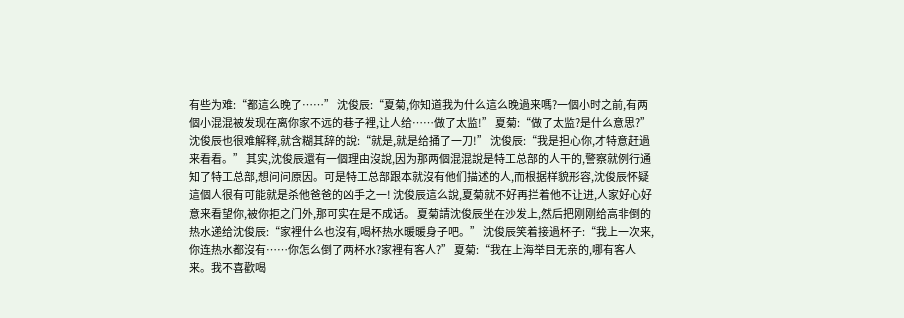有些为难:“都這么晚了……” 沈俊辰:“夏菊,你知道我为什么這么晚過来嗎?一個小时之前,有两個小混混被发现在离你家不远的巷子裡,让人给……做了太监!” 夏菊:“做了太监?是什么意思?” 沈俊辰也很难解释,就含糊其辞的說:“就是,就是给捅了一刀!” 沈俊辰:“我是担心你,才特意赶過来看看。” 其实,沈俊辰還有一個理由沒說,因为那两個混混說是特工总部的人干的,警察就例行通知了特工总部,想问问原因。可是特工总部跟本就沒有他们描述的人,而根据样貌形容,沈俊辰怀疑這個人很有可能就是杀他爸爸的凶手之一! 沈俊辰這么說,夏菊就不好再拦着他不让进,人家好心好意来看望你,被你拒之门外,那可实在是不成话。 夏菊請沈俊辰坐在沙发上,然后把刚刚给高非倒的热水递给沈俊辰:“家裡什么也沒有,喝杯热水暖暖身子吧。” 沈俊辰笑着接過杯子:“我上一次来,你连热水都沒有……你怎么倒了两杯水?家裡有客人?” 夏菊:“我在上海举目无亲的,哪有客人来。我不喜歡喝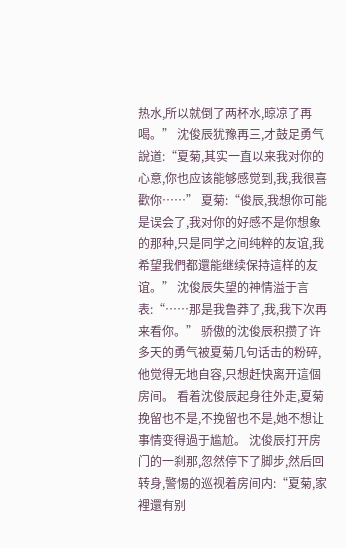热水,所以就倒了两杯水,晾凉了再喝。” 沈俊辰犹豫再三,才鼓足勇气說道:“夏菊,其实一直以来我对你的心意,你也应该能够感觉到,我,我很喜歡你……” 夏菊:“俊辰,我想你可能是误会了,我对你的好感不是你想象的那种,只是同学之间纯粹的友谊,我希望我們都還能继续保持這样的友谊。” 沈俊辰失望的神情溢于言表:“……那是我鲁莽了,我,我下次再来看你。” 骄傲的沈俊辰积攒了许多天的勇气被夏菊几句话击的粉碎,他觉得无地自容,只想赶快离开這個房间。 看着沈俊辰起身往外走,夏菊挽留也不是,不挽留也不是,她不想让事情变得過于尴尬。 沈俊辰打开房门的一刹那,忽然停下了脚步,然后回转身,警惕的巡视着房间内:“夏菊,家裡還有别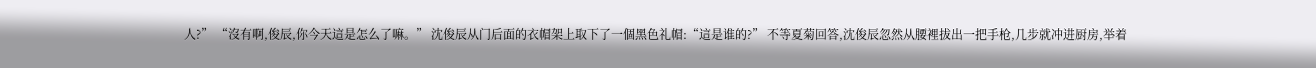人?” “沒有啊,俊辰,你今天這是怎么了嘛。” 沈俊辰从门后面的衣帽架上取下了一個黑色礼帽:“這是谁的?” 不等夏菊回答,沈俊辰忽然从腰裡拔出一把手枪,几步就冲进厨房,举着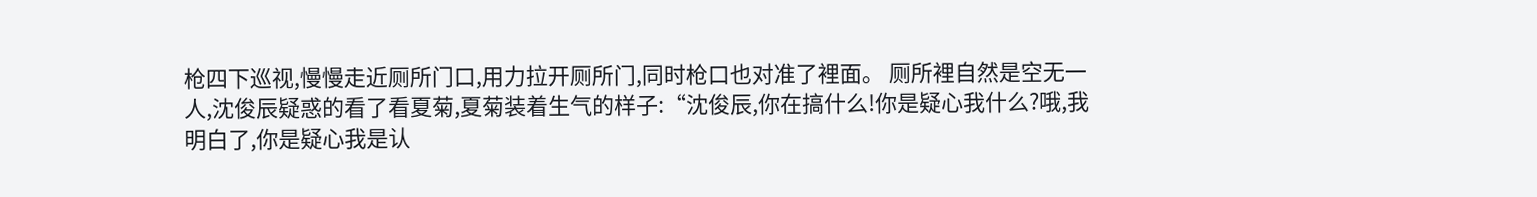枪四下巡视,慢慢走近厕所门口,用力拉开厕所门,同时枪口也对准了裡面。 厕所裡自然是空无一人,沈俊辰疑惑的看了看夏菊,夏菊装着生气的样子:“沈俊辰,你在搞什么!你是疑心我什么?哦,我明白了,你是疑心我是认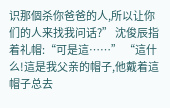识那個杀你爸爸的人,所以让你们的人来找我问话?” 沈俊辰指着礼帽:“可是這……” “這什么!這是我父亲的帽子,他戴着這帽子总去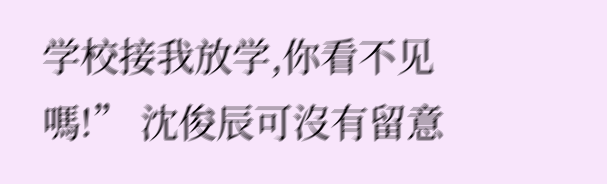学校接我放学,你看不见嗎!” 沈俊辰可沒有留意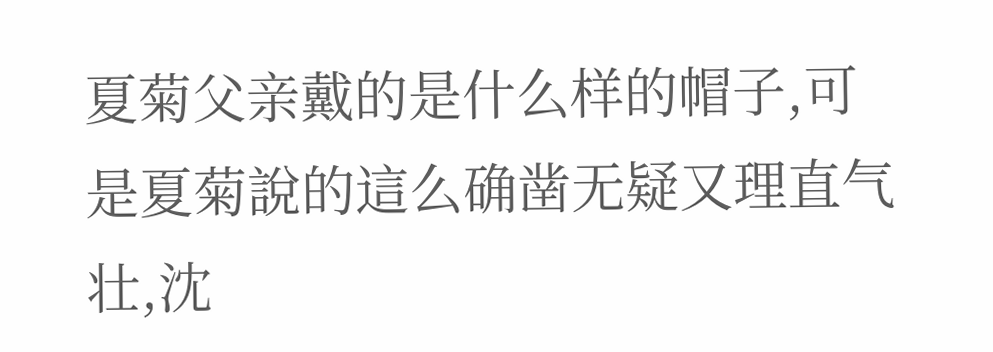夏菊父亲戴的是什么样的帽子,可是夏菊說的這么确凿无疑又理直气壮,沈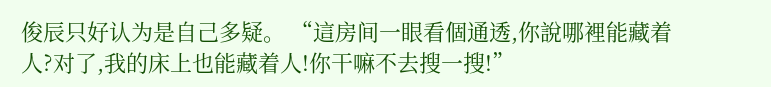俊辰只好认为是自己多疑。 “這房间一眼看個通透,你說哪裡能藏着人?对了,我的床上也能藏着人!你干嘛不去搜一搜!”